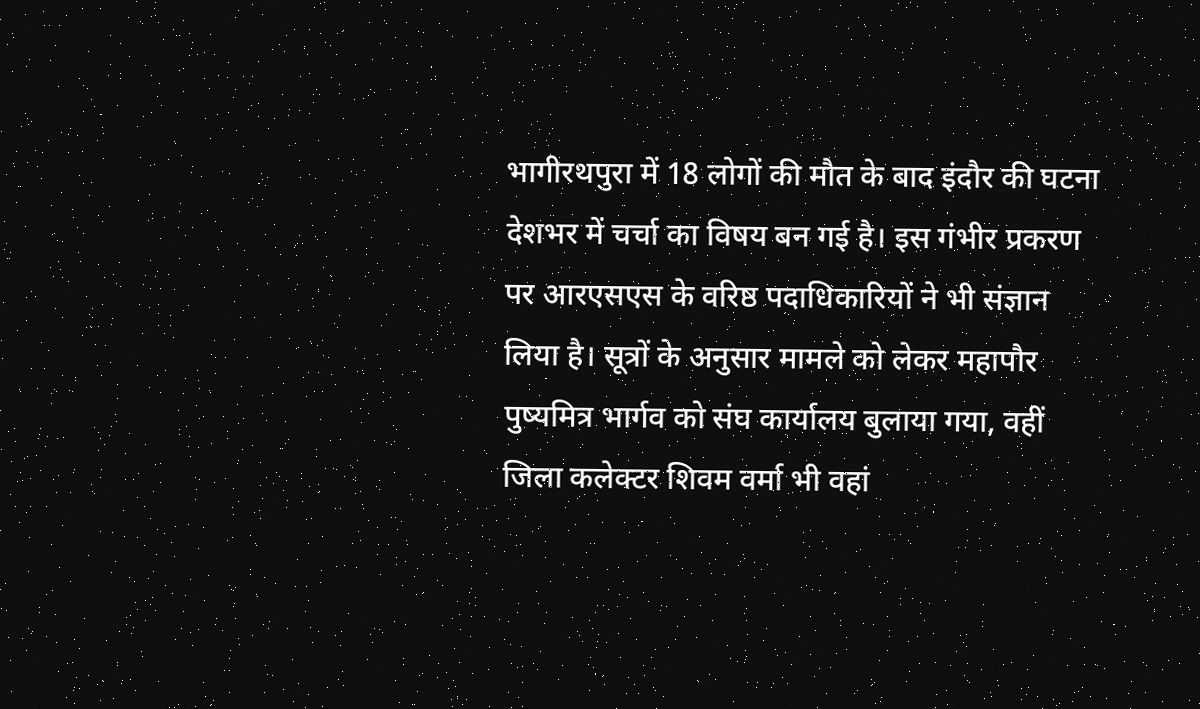भागीरथपुरा में 18 लोगों की मौत के बाद इंदौर की घटना देशभर में चर्चा का विषय बन गई है। इस गंभीर प्रकरण पर आरएसएस के वरिष्ठ पदाधिकारियों ने भी संज्ञान लिया है। सूत्रों के अनुसार मामले को लेकर महापौर पुष्यमित्र भार्गव को संघ कार्यालय बुलाया गया, वहीं जिला कलेक्टर शिवम वर्मा भी वहां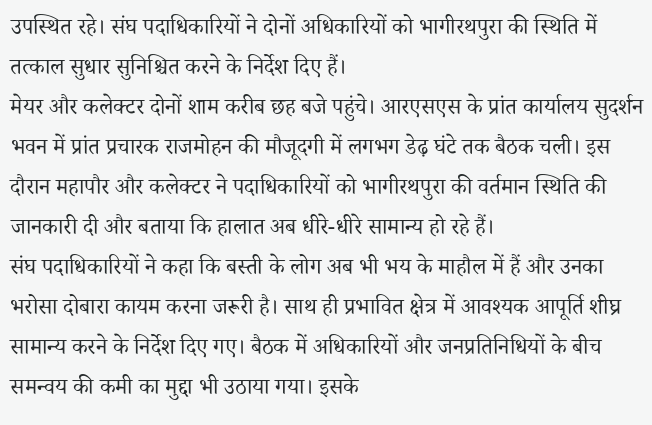उपस्थित रहे। संघ पदाधिकारियों ने दोनों अधिकारियों को भागीरथपुरा की स्थिति में तत्काल सुधार सुनिश्चित करने के निर्देश दिए हैं।
मेयर और कलेक्टर दोनों शाम करीब छह बजे पहुंचे। आरएसएस के प्रांत कार्यालय सुदर्शन भवन में प्रांत प्रचारक राजमोहन की मौजूदगी में लगभग डेढ़ घंटे तक बैठक चली। इस दौरान महापौर और कलेक्टर ने पदाधिकारियों को भागीरथपुरा की वर्तमान स्थिति की जानकारी दी और बताया कि हालात अब धीरे-धीरे सामान्य हो रहे हैं।
संघ पदाधिकारियों ने कहा कि बस्ती के लोग अब भी भय के माहौल में हैं और उनका भरोसा दोबारा कायम करना जरूरी है। साथ ही प्रभावित क्षेत्र में आवश्यक आपूर्ति शीघ्र सामान्य करने के निर्देश दिए गए। बैठक में अधिकारियों और जनप्रतिनिधियों के बीच समन्वय की कमी का मुद्दा भी उठाया गया। इसके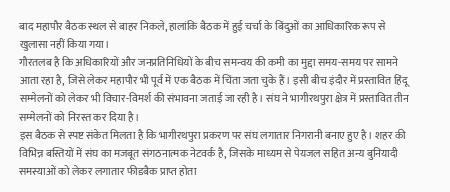बाद महापौर बैठक स्थल से बाहर निकले, हालांकि बैठक में हुई चर्चा के बिंदुओं का आधिकारिक रूप से खुलासा नहीं किया गया।
गौरतलब है कि अधिकारियों और जनप्रतिनिधियों के बीच समन्वय की कमी का मुद्दा समय-समय पर सामने आता रहा है, जिसे लेकर महापौर भी पूर्व में एक बैठक में चिंता जता चुके हैं। इसी बीच इंदौर में प्रस्तावित हिंदू सम्मेलनों को लेकर भी विचार-विमर्श की संभावना जताई जा रही है। संघ ने भागीरथपुरा क्षेत्र में प्रस्तावित तीन सम्मेलनों को निरस्त कर दिया है।
इस बैठक से स्पष्ट संकेत मिलता है कि भागीरथपुरा प्रकरण पर संघ लगातार निगरानी बनाए हुए है। शहर की विभिन्न बस्तियों में संघ का मजबूत संगठनात्मक नेटवर्क है, जिसके माध्यम से पेयजल सहित अन्य बुनियादी समस्याओं को लेकर लगातार फीडबैक प्राप्त होता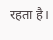रहता है।